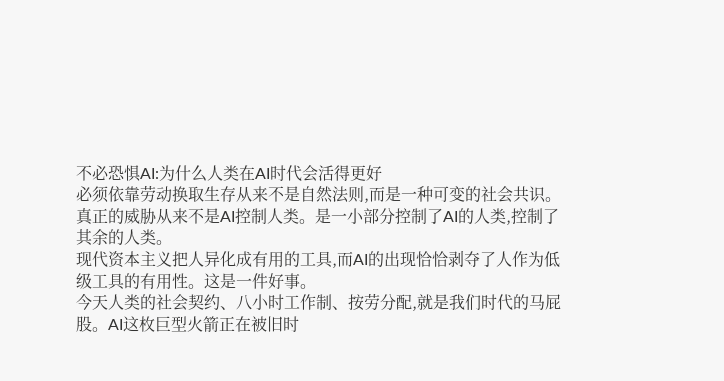不必恐惧AI:为什么人类在AI时代会活得更好
必须依靠劳动换取生存从来不是自然法则,而是一种可变的社会共识。
真正的威胁从来不是AI控制人类。是一小部分控制了AI的人类,控制了其余的人类。
现代资本主义把人异化成有用的工具,而AI的出现恰恰剥夺了人作为低级工具的有用性。这是一件好事。
今天人类的社会契约、八小时工作制、按劳分配,就是我们时代的马屁股。AI这枚巨型火箭正在被旧时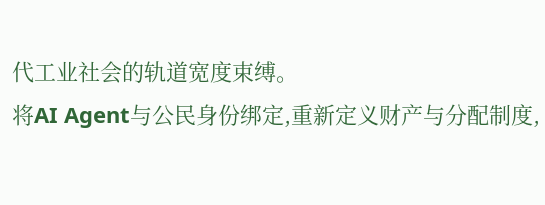代工业社会的轨道宽度束缚。
将AI Agent与公民身份绑定,重新定义财产与分配制度,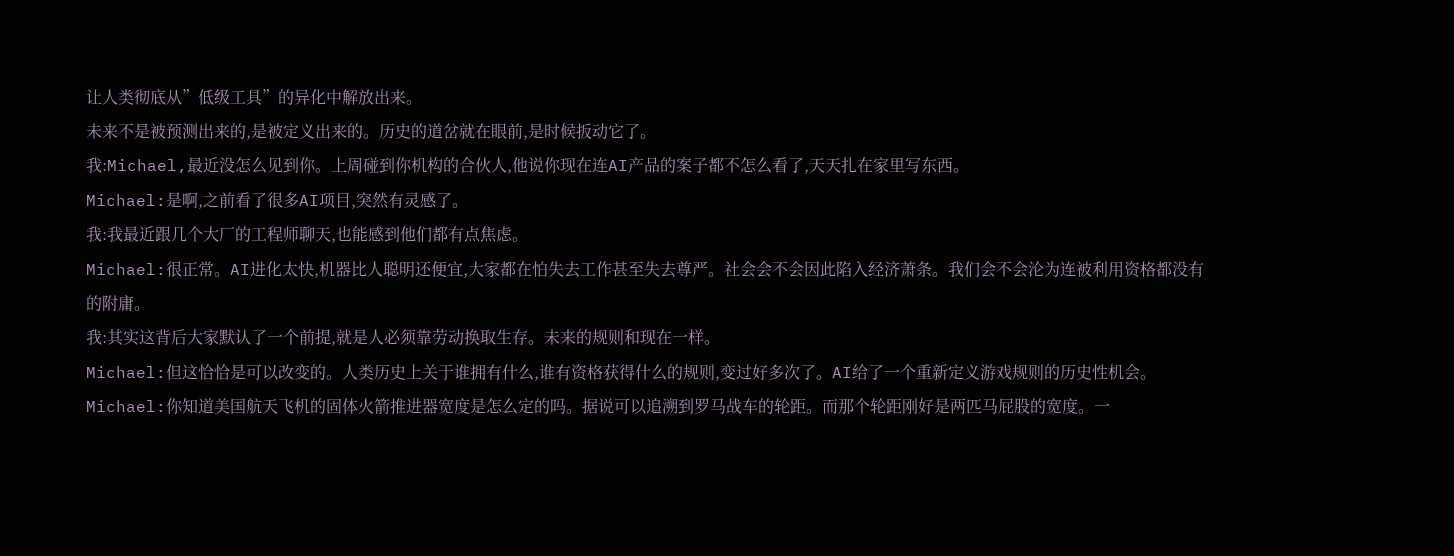让人类彻底从”低级工具”的异化中解放出来。
未来不是被预测出来的,是被定义出来的。历史的道岔就在眼前,是时候扳动它了。
我:Michael,最近没怎么见到你。上周碰到你机构的合伙人,他说你现在连AI产品的案子都不怎么看了,天天扎在家里写东西。
Michael:是啊,之前看了很多AI项目,突然有灵感了。
我:我最近跟几个大厂的工程师聊天,也能感到他们都有点焦虑。
Michael:很正常。AI进化太快,机器比人聪明还便宜,大家都在怕失去工作甚至失去尊严。社会会不会因此陷入经济萧条。我们会不会沦为连被利用资格都没有的附庸。
我:其实这背后大家默认了一个前提,就是人必须靠劳动换取生存。未来的规则和现在一样。
Michael:但这恰恰是可以改变的。人类历史上关于谁拥有什么,谁有资格获得什么的规则,变过好多次了。AI给了一个重新定义游戏规则的历史性机会。
Michael:你知道美国航天飞机的固体火箭推进器宽度是怎么定的吗。据说可以追溯到罗马战车的轮距。而那个轮距刚好是两匹马屁股的宽度。一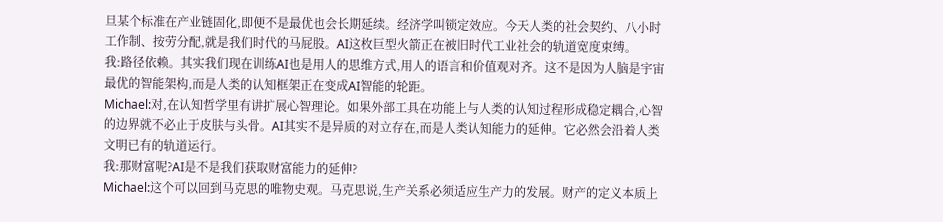旦某个标准在产业链固化,即便不是最优也会长期延续。经济学叫锁定效应。今天人类的社会契约、八小时工作制、按劳分配,就是我们时代的马屁股。AI这枚巨型火箭正在被旧时代工业社会的轨道宽度束缚。
我:路径依赖。其实我们现在训练AI也是用人的思维方式,用人的语言和价值观对齐。这不是因为人脑是宇宙最优的智能架构,而是人类的认知框架正在变成AI智能的轮距。
Michael:对,在认知哲学里有讲扩展心智理论。如果外部工具在功能上与人类的认知过程形成稳定耦合,心智的边界就不必止于皮肤与头骨。AI其实不是异质的对立存在,而是人类认知能力的延伸。它必然会沿着人类文明已有的轨道运行。
我:那财富呢?AI是不是我们获取财富能力的延伸?
Michael:这个可以回到马克思的唯物史观。马克思说,生产关系必须适应生产力的发展。财产的定义本质上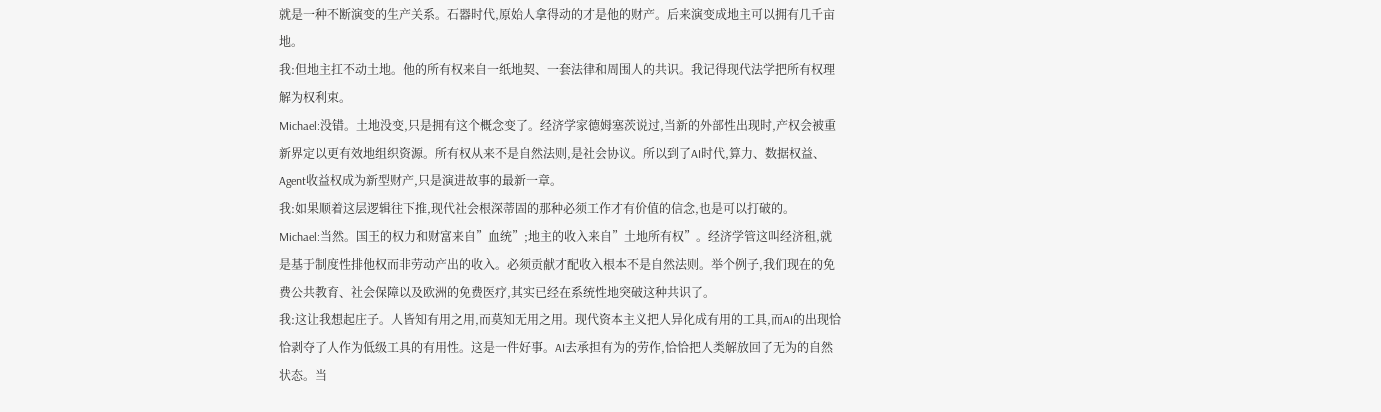就是一种不断演变的生产关系。石器时代,原始人拿得动的才是他的财产。后来演变成地主可以拥有几千亩地。
我:但地主扛不动土地。他的所有权来自一纸地契、一套法律和周围人的共识。我记得现代法学把所有权理解为权利束。
Michael:没错。土地没变,只是拥有这个概念变了。经济学家德姆塞茨说过,当新的外部性出现时,产权会被重新界定以更有效地组织资源。所有权从来不是自然法则,是社会协议。所以到了AI时代,算力、数据权益、Agent收益权成为新型财产,只是演进故事的最新一章。
我:如果顺着这层逻辑往下推,现代社会根深蒂固的那种必须工作才有价值的信念,也是可以打破的。
Michael:当然。国王的权力和财富来自”血统”;地主的收入来自”土地所有权”。经济学管这叫经济租,就是基于制度性排他权而非劳动产出的收入。必须贡献才配收入根本不是自然法则。举个例子,我们现在的免费公共教育、社会保障以及欧洲的免费医疗,其实已经在系统性地突破这种共识了。
我:这让我想起庄子。人皆知有用之用,而莫知无用之用。现代资本主义把人异化成有用的工具,而AI的出现恰恰剥夺了人作为低级工具的有用性。这是一件好事。AI去承担有为的劳作,恰恰把人类解放回了无为的自然状态。当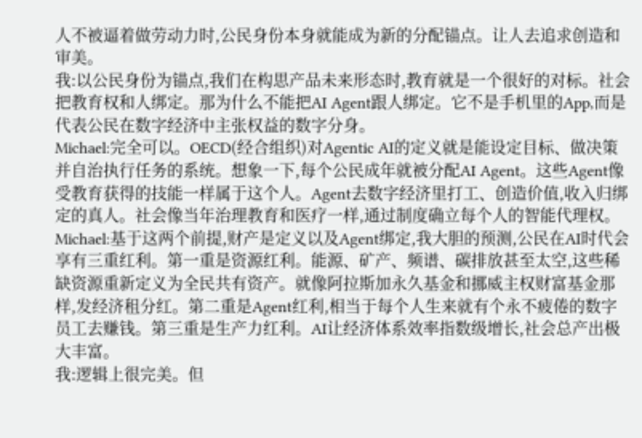人不被逼着做劳动力时,公民身份本身就能成为新的分配锚点。让人去追求创造和审美。
我:以公民身份为锚点,我们在构思产品未来形态时,教育就是一个很好的对标。社会把教育权和人绑定。那为什么不能把AI Agent跟人绑定。它不是手机里的App,而是代表公民在数字经济中主张权益的数字分身。
Michael:完全可以。OECD(经合组织)对Agentic AI的定义就是能设定目标、做决策并自治执行任务的系统。想象一下,每个公民成年就被分配AI Agent。这些Agent像受教育获得的技能一样属于这个人。Agent去数字经济里打工、创造价值,收入归绑定的真人。社会像当年治理教育和医疗一样,通过制度确立每个人的智能代理权。
Michael:基于这两个前提,财产是定义以及Agent绑定,我大胆的预测,公民在AI时代会享有三重红利。第一重是资源红利。能源、矿产、频谱、碳排放甚至太空,这些稀缺资源重新定义为全民共有资产。就像阿拉斯加永久基金和挪威主权财富基金那样,发经济租分红。第二重是Agent红利,相当于每个人生来就有个永不疲倦的数字员工去赚钱。第三重是生产力红利。AI让经济体系效率指数级增长,社会总产出极大丰富。
我:逻辑上很完美。但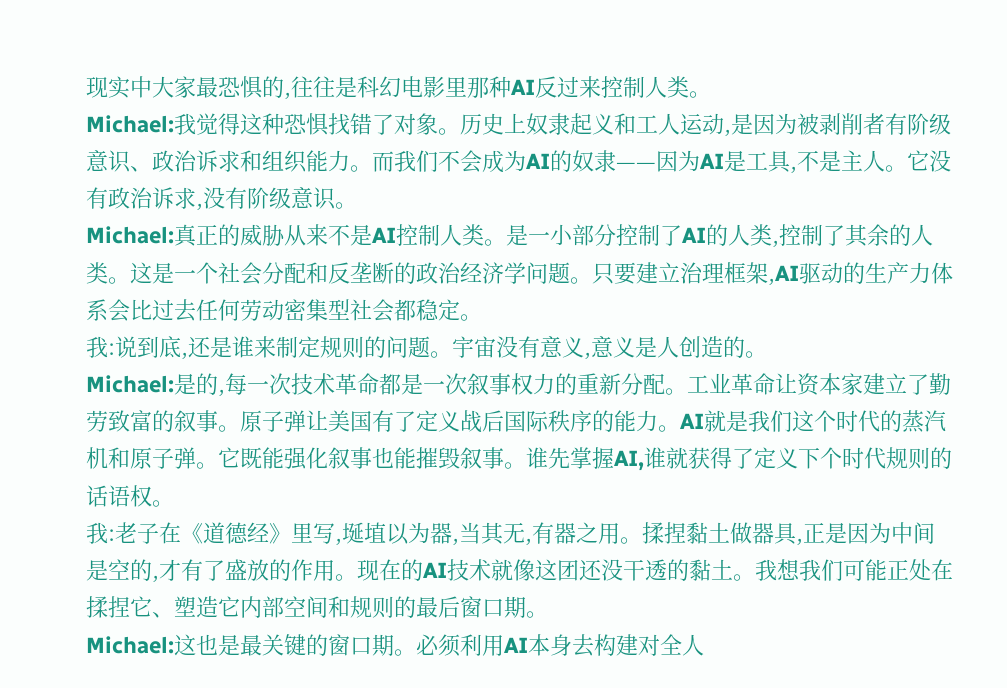现实中大家最恐惧的,往往是科幻电影里那种AI反过来控制人类。
Michael:我觉得这种恐惧找错了对象。历史上奴隶起义和工人运动,是因为被剥削者有阶级意识、政治诉求和组织能力。而我们不会成为AI的奴隶——因为AI是工具,不是主人。它没有政治诉求,没有阶级意识。
Michael:真正的威胁从来不是AI控制人类。是一小部分控制了AI的人类,控制了其余的人类。这是一个社会分配和反垄断的政治经济学问题。只要建立治理框架,AI驱动的生产力体系会比过去任何劳动密集型社会都稳定。
我:说到底,还是谁来制定规则的问题。宇宙没有意义,意义是人创造的。
Michael:是的,每一次技术革命都是一次叙事权力的重新分配。工业革命让资本家建立了勤劳致富的叙事。原子弹让美国有了定义战后国际秩序的能力。AI就是我们这个时代的蒸汽机和原子弹。它既能强化叙事也能摧毁叙事。谁先掌握AI,谁就获得了定义下个时代规则的话语权。
我:老子在《道德经》里写,埏埴以为器,当其无,有器之用。揉捏黏土做器具,正是因为中间是空的,才有了盛放的作用。现在的AI技术就像这团还没干透的黏土。我想我们可能正处在揉捏它、塑造它内部空间和规则的最后窗口期。
Michael:这也是最关键的窗口期。必须利用AI本身去构建对全人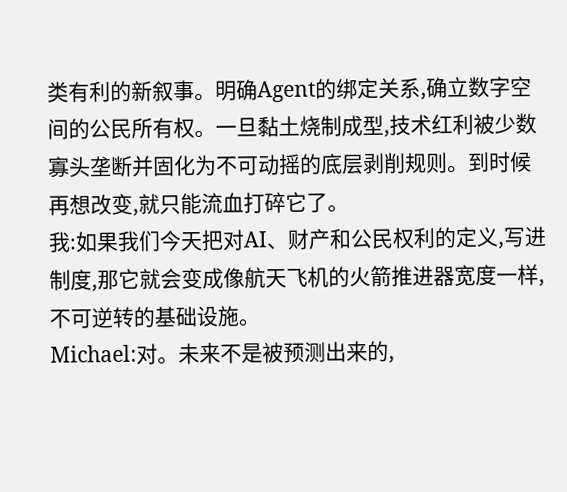类有利的新叙事。明确Agent的绑定关系,确立数字空间的公民所有权。一旦黏土烧制成型,技术红利被少数寡头垄断并固化为不可动摇的底层剥削规则。到时候再想改变,就只能流血打碎它了。
我:如果我们今天把对AI、财产和公民权利的定义,写进制度,那它就会变成像航天飞机的火箭推进器宽度一样,不可逆转的基础设施。
Michael:对。未来不是被预测出来的,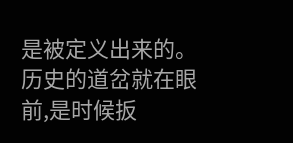是被定义出来的。历史的道岔就在眼前,是时候扳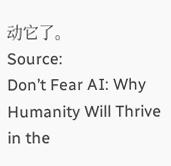动它了。
Source:
Don’t Fear AI: Why Humanity Will Thrive in the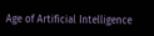Age of Artificial Intelligence